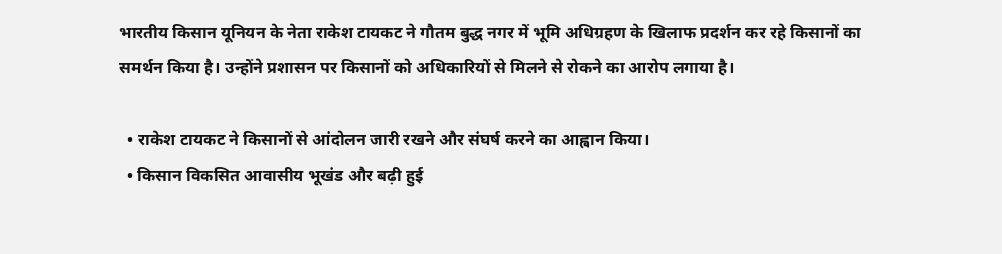भारतीय किसान यूनियन के नेता राकेश टायकट ने गौतम बुद्ध नगर में भूमि अधिग्रहण के खिलाफ प्रदर्शन कर रहे किसानों का समर्थन किया है। उन्होंने प्रशासन पर किसानों को अधिकारियों से मिलने से रोकने का आरोप लगाया है।

  • राकेश टायकट ने किसानों से आंदोलन जारी रखने और संघर्ष करने का आह्वान किया।
  • किसान विकसित आवासीय भूखंड और बढ़ी हुई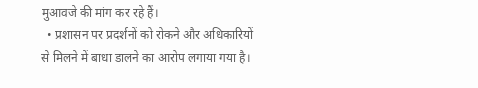मुआवजे की मांग कर रहे हैं।
  • प्रशासन पर प्रदर्शनों को रोकने और अधिकारियों से मिलने में बाधा डालने का आरोप लगाया गया है।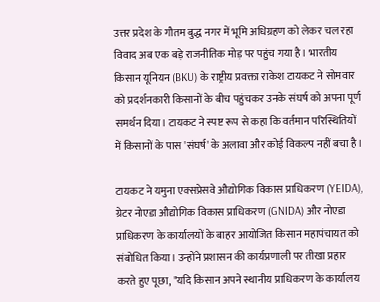उत्तर प्रदेश के गौतम बुद्ध नगर में भूमि अधिग्रहण को लेकर चल रहा विवाद अब एक बड़े राजनीतिक मोड़ पर पहुंच गया है। भारतीय किसान यूनियन (BKU) के राष्ट्रीय प्रवक्ता राकेश टायकट ने सोमवार को प्रदर्शनकारी किसानों के बीच पहुंचकर उनके संघर्ष को अपना पूर्ण समर्थन दिया। टायकट ने स्पष्ट रूप से कहा कि वर्तमान परिस्थितियों में किसानों के पास 'संघर्ष' के अलावा और कोई विकल्प नहीं बचा है।

टायकट ने यमुना एक्सप्रेसवे औद्योगिक विकास प्राधिकरण (YEIDA), ग्रेटर नोएडा औद्योगिक विकास प्राधिकरण (GNIDA) और नोएडा प्राधिकरण के कार्यालयों के बाहर आयोजित किसान महापंचायत को संबोधित किया। उन्होंने प्रशासन की कार्यप्रणाली पर तीखा प्रहार करते हुए पूछा, "यदि किसान अपने स्थानीय प्राधिकरण के कार्यालय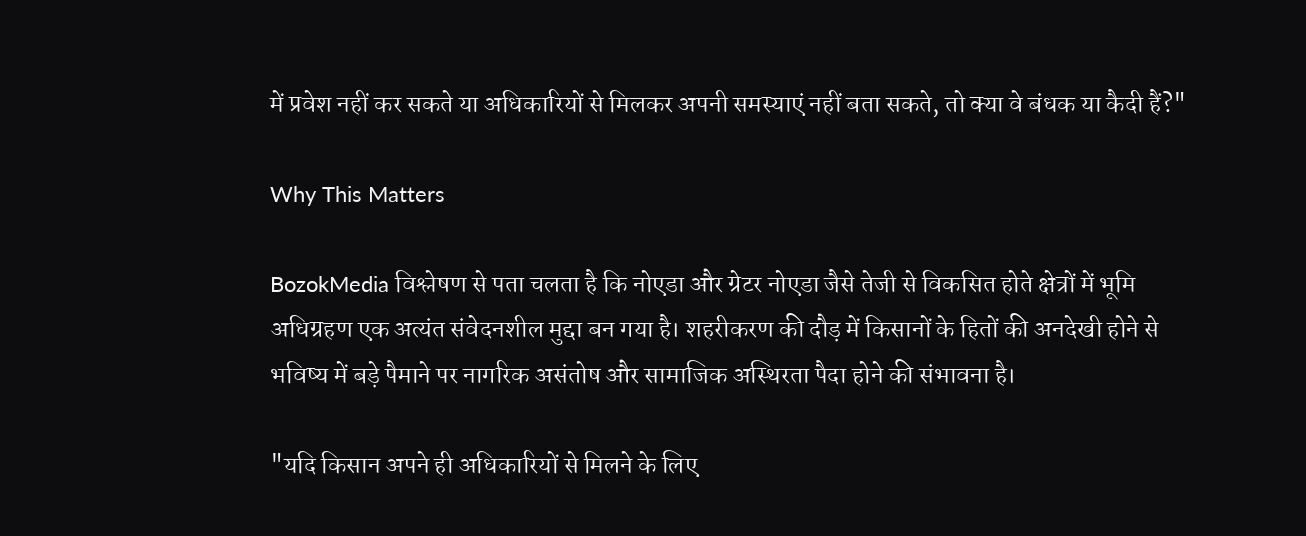में प्रवेश नहीं कर सकते या अधिकारियों से मिलकर अपनी समस्याएं नहीं बता सकते, तो क्या वे बंधक या कैदी हैं?"

Why This Matters

BozokMedia विश्लेषण से पता चलता है कि नोएडा और ग्रेटर नोएडा जैसे तेजी से विकसित होते क्षेत्रों में भूमि अधिग्रहण एक अत्यंत संवेदनशील मुद्दा बन गया है। शहरीकरण की दौड़ में किसानों के हितों की अनदेखी होने से भविष्य में बड़े पैमाने पर नागरिक असंतोष और सामाजिक अस्थिरता पैदा होने की संभावना है।

"यदि किसान अपने ही अधिकारियों से मिलने के लिए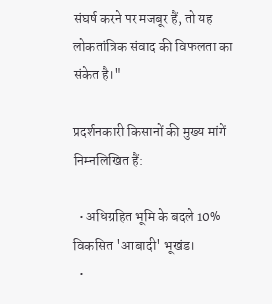संघर्ष करने पर मजबूर हैं, तो यह लोकतांत्रिक संवाद की विफलता का संकेत है।"

प्रदर्शनकारी किसानों की मुख्य मांगें निम्नलिखित हैं:

  • अधिग्रहित भूमि के बदले 10% विकसित 'आबादी' भूखंड।
  •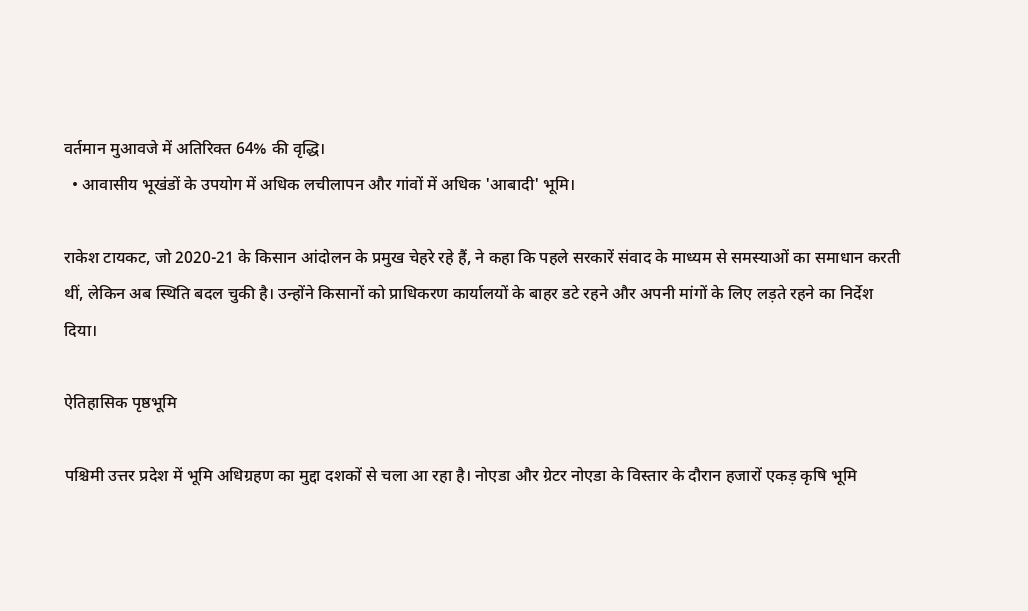वर्तमान मुआवजे में अतिरिक्त 64% की वृद्धि।
  • आवासीय भूखंडों के उपयोग में अधिक लचीलापन और गांवों में अधिक 'आबादी' भूमि।

राकेश टायकट, जो 2020-21 के किसान आंदोलन के प्रमुख चेहरे रहे हैं, ने कहा कि पहले सरकारें संवाद के माध्यम से समस्याओं का समाधान करती थीं, लेकिन अब स्थिति बदल चुकी है। उन्होंने किसानों को प्राधिकरण कार्यालयों के बाहर डटे रहने और अपनी मांगों के लिए लड़ते रहने का निर्देश दिया।

ऐतिहासिक पृष्ठभूमि

पश्चिमी उत्तर प्रदेश में भूमि अधिग्रहण का मुद्दा दशकों से चला आ रहा है। नोएडा और ग्रेटर नोएडा के विस्तार के दौरान हजारों एकड़ कृषि भूमि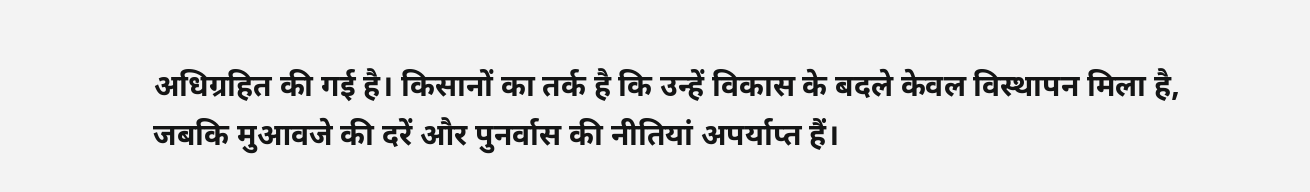अधिग्रहित की गई है। किसानों का तर्क है कि उन्हें विकास के बदले केवल विस्थापन मिला है, जबकि मुआवजे की दरें और पुनर्वास की नीतियां अपर्याप्त हैं।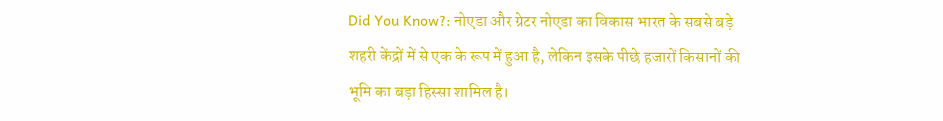Did You Know?: नोएडा और ग्रेटर नोएडा का विकास भारत के सबसे बड़े शहरी केंद्रों में से एक के रूप में हुआ है, लेकिन इसके पीछे हजारों किसानों की भूमि का बड़ा हिस्सा शामिल है।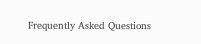Frequently Asked Questions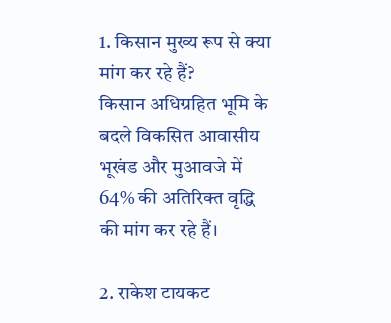1. किसान मुख्य रूप से क्या मांग कर रहे हैं?
किसान अधिग्रहित भूमि के बदले विकसित आवासीय भूखंड और मुआवजे में 64% की अतिरिक्त वृद्धि की मांग कर रहे हैं।

2. राकेश टायकट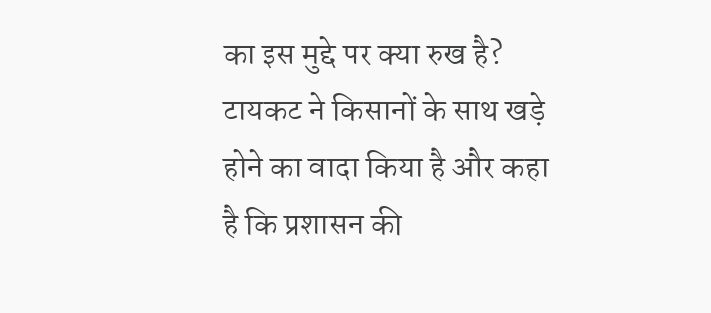का इस मुद्दे पर क्या रुख है?
टायकट ने किसानों के साथ खड़े होने का वादा किया है और कहा है कि प्रशासन की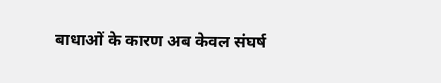बाधाओं के कारण अब केवल संघर्ष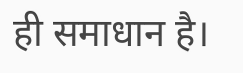ही समाधान है।